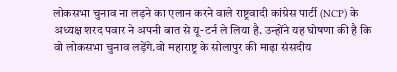लोकसभा चुनाव ना लड़ने का एलान करने वाले राष्ट्रवादी कांग्रेस पार्टी (NCP) के अध्यक्ष शरद पवार ने अपनी बात से यू-टर्न ले लिया है. उन्होंने यह घोषणा की है कि वो लोकसभा चुनाव लड़ेंगे.वो महाराष्ट्र के सोलापुर की माढ़ा संसदीय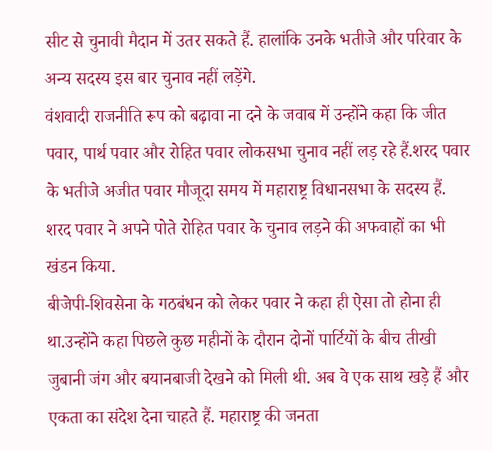सीट से चुनावी मैदान में उतर सकते हैं. हालांकि उनके भतीजे और परिवार के अन्य सदस्य इस बार चुनाव नहीं लड़ेंगे.
वंशवादी राजनीति रूप को बढ़ावा ना दने के जवाब में उन्होंने कहा कि जीत पवार, पार्थ पवार और रोहित पवार लोकसभा चुनाव नहीं लड़ रहे हैं.शरद पवार के भतीजे अजीत पवार मौजूदा समय में महाराष्ट्र विधानसभा के सदस्य हैं. शरद पवार ने अपने पोते रोहित पवार के चुनाव लड़ने की अफवाहों का भी खंडन किया.
बीजेपी-शिवसेना के गठबंधन को लेकर पवार ने कहा ही ऐसा तो होना ही था.उन्होंने कहा पिछले कुछ महीनों के दौरान दोनों पार्टियों के बीच तीखी जुबानी जंग और बयानबाजी देखने को मिली थी. अब वे एक साथ खड़े हैं और एकता का संदेश देना चाहते हैं. महाराष्ट्र की जनता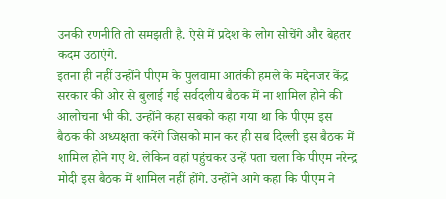उनकी रणनीति तो समझती है. ऐसे में प्रदेश के लोग सोचेंगे और बेहतर कदम उठाएंगे.
इतना ही नहीं उन्होंने पीएम के पुलवामा आतंकी हमले के मद्देनजर केंद्र सरकार की ओर से बुलाई गई सर्वदलीय बैठक में ना शामिल होने की आलोचना भी की. उन्होंने कहा सबको कहा गया था कि पीएम इस बैठक की अध्यक्षता करेंगे जिसको मान कर ही सब दिल्ली इस बैठक में शामिल होने गए थे. लेकिन वहां पहुंचकर उन्हें पता चला कि पीएम नरेन्द्र मोदी इस बैठक में शामिल नहीं होंगे. उन्होंने आगे कहा कि पीएम ने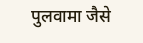पुलवामा जैसे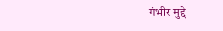गंभीर मुद्दे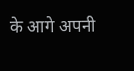के आगे अपनी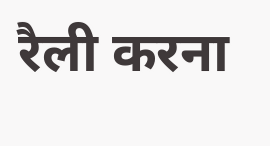रैली करना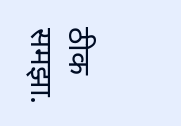ठीक समझा.